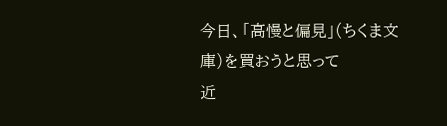今日、「高慢と偏見」(ちくま文庫)を買おうと思って
近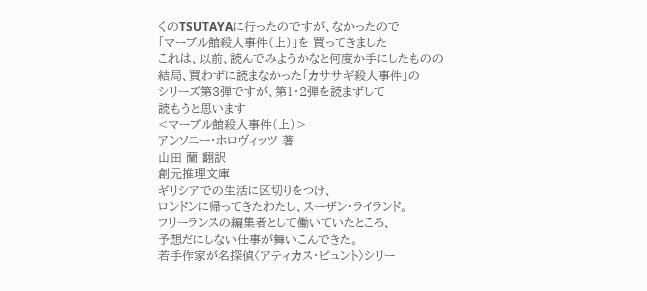くのTSUTAYAに行ったのですが、なかったので
「マーブル館殺人事件(上)」を 買ってきました
これは、以前、読んでみようかなと何度か手にしたものの
結局、買わずに読まなかった「カササギ殺人事件」の
シリーズ第3弾ですが、第1・2弾を読まずして
読もうと思います
<マーブル館殺人事件(上)>
アンソニー・ホロヴィッツ 著
山田 蘭 翻訳
創元推理文庫
ギリシアでの生活に区切りをつけ、
ロンドンに帰ってきたわたし、スーザン・ライランド。
フリーランスの編集者として働いていたところ、
予想だにしない仕事が舞いこんできた。
若手作家が名探偵〈アティカス・ピュント〉シリー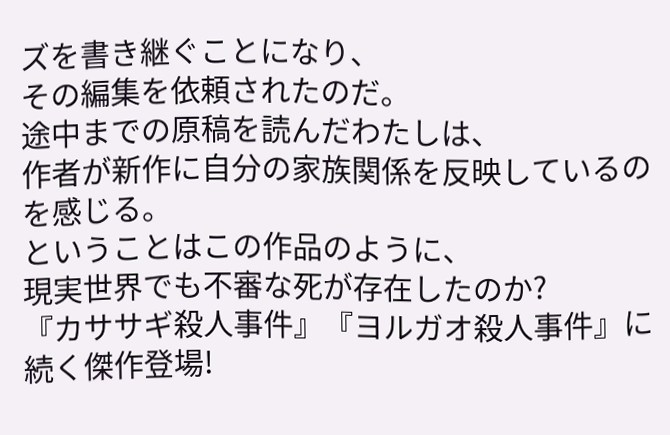ズを書き継ぐことになり、
その編集を依頼されたのだ。
途中までの原稿を読んだわたしは、
作者が新作に自分の家族関係を反映しているのを感じる。
ということはこの作品のように、
現実世界でも不審な死が存在したのか?
『カササギ殺人事件』『ヨルガオ殺人事件』に続く傑作登場!